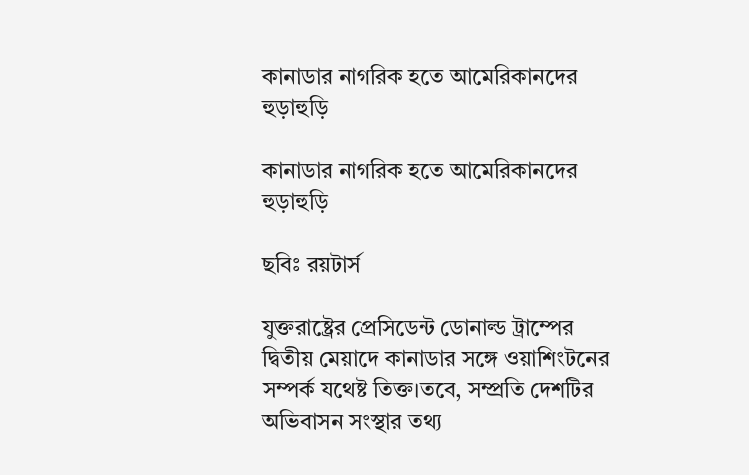কানাডার নাগরিক হতে আমেরিকানদের হুড়াহুড়ি

কানাডার নাগরিক হতে আমেরিকানদের হুড়াহুড়ি

ছবিঃ রয়টার্স

যুক্তরাষ্ট্রের প্রেসিডেন্ট ডোনাল্ড ট্রাম্পের দ্বিতীয় মেয়াদে কানাডার সঙ্গে ওয়াশিংটনের সম্পর্ক যথেষ্ট তিক্ত।তবে, সম্প্রতি দেশটির অভিবাসন সংস্থার তথ্য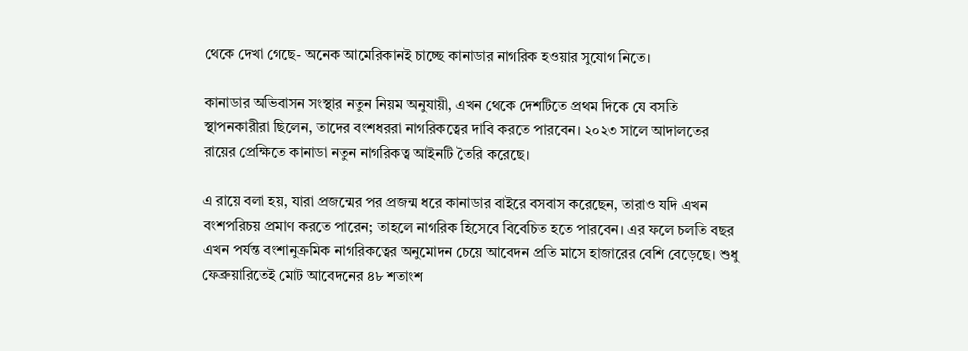থেকে দেখা গেছে- অনেক আমেরিকানই চাচ্ছে কানাডার নাগরিক হওয়ার সুযোগ নিতে।

কানাডার অভিবাসন সংস্থার নতুন নিয়ম অনুযায়ী, এখন থেকে দেশটিতে প্রথম দিকে যে বসতি স্থাপনকারীরা ছিলেন, তাদের বংশধররা নাগরিকত্বের দাবি করতে পারবেন। ২০২৩ সালে আদালতের রায়ের প্রেক্ষিতে কানাডা নতুন নাগরিকত্ব আইনটি তৈরি করেছে।

এ রায়ে বলা হয়, যারা প্রজন্মের পর প্রজন্ম ধরে কানাডার বাইরে বসবাস করেছেন, তারাও যদি এখন বংশপরিচয় প্রমাণ করতে পারেন; তাহলে নাগরিক হিসেবে বিবেচিত হতে পারবেন। এর ফলে চলতি বছর এখন পর্যন্ত বংশানুক্রমিক নাগরিকত্বের অনুমোদন চেয়ে আবেদন প্রতি মাসে হাজারের বেশি বেড়েছে। শুধু ফেব্রুয়ারিতেই মোট আবেদনের ৪৮ শতাংশ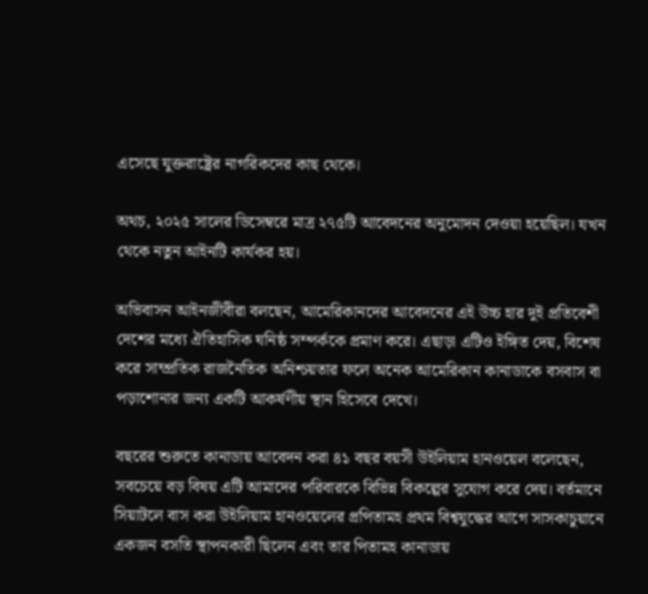এসেছে যুক্তরাষ্ট্রের নাগরিকদের কাছ থেকে।

অথচ, ২০২৫ সালের ডিসেম্বরে মাত্র ২৭৫টি আবেদনের অনুমোদন দেওয়া হয়েছিল। যখন থেকে নতুন আইনটি কার্যকর হয়।

অভিবাসন আইনজীবীরা বলছেন, আমেরিকানদের আবেদনের এই উচ্চ হার দুই প্রতিবেশী দেশের মধ্যে ঐতিহাসিক ঘনিষ্ঠ সম্পর্ককে প্রমাণ করে। এছাড়া এটিও ইঙ্গিত দেয়, বিশেষ করে সাম্প্রতিক রাজনৈতিক অনিশ্চয়তার ফলে অনেক আমেরিকান কানাডাকে বসবাস বা পড়াশোনার জন্য একটি আকর্ষণীয় স্থান হিসেবে দেখে।

বছরের শুরুতে কানাডায় আবেদন করা ৪১ বছর বয়সী উইলিয়াম হানওয়েল বলেছেন, সবচেয়ে বড় বিষয় এটি আমাদের পরিবারকে বিভিন্ন বিকল্পের সুযোগ করে দেয়। বর্তমানে সিয়াটলে বাস করা উইলিয়াম হানওয়েলের প্রপিতামহ প্রথম বিশ্বযুদ্ধের আগে সাসকাচুয়ানে একজন বসতি স্থাপনকারী ছিলেন এবং তার পিতামহ কানাডায়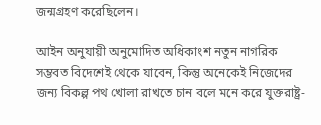জন্মগ্রহণ করেছিলেন।

আইন অনুযায়ী অনুমোদিত অধিকাংশ নতুন নাগরিক সম্ভবত বিদেশেই থেকে যাবেন, কিন্তু অনেকেই নিজেদের জন্য বিকল্প পথ খোলা রাখতে চান বলে মনে করে যুক্তরাষ্ট্র-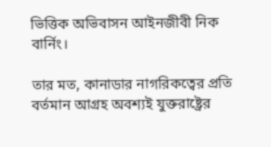ভিত্তিক অভিবাসন আইনজীবী নিক বার্নিং।

তার মত, কানাডার নাগরিকত্বের প্রতি বর্তমান আগ্রহ অবশ্যই যুক্তরাষ্ট্রের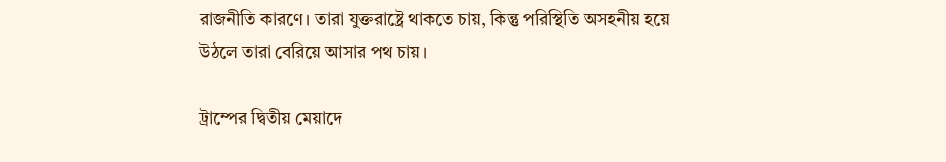রাজনীতি কারণে। তারা যুক্তরাষ্ট্রে থাকতে চায়, কিন্তু পরিস্থিতি অসহনীয় হয়ে উঠলে তারা বেরিয়ে আসার পথ চায়।

ট্রাম্পের দ্বিতীয় মেয়াদে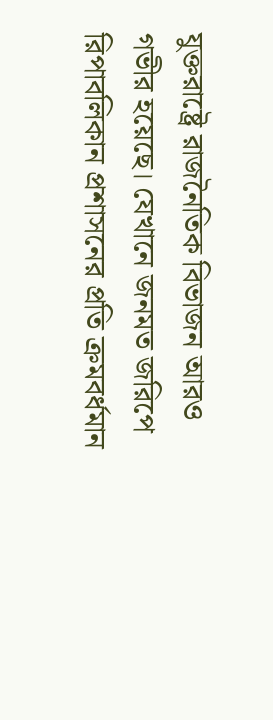যুক্তরাষ্ট্রে রাজনৈতিক বিভাজন আরও গভীর হয়েছে। যেখানে জনমত জরিপে রিপাবলিকান প্রশাসনের প্রতি ক্রমবর্ধমান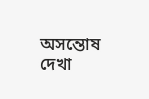অসন্তোষ দেখা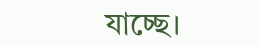যাচ্ছে।